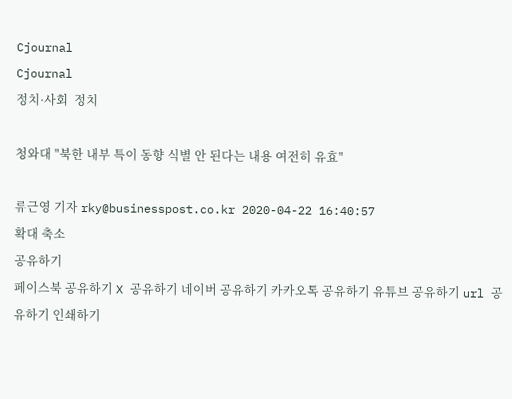Cjournal
Cjournal
정치·사회  정치

청와대 "북한 내부 특이 동향 식별 안 된다는 내용 여전히 유효"

류근영 기자 rky@businesspost.co.kr 2020-04-22 16:40:57
확대 축소
공유하기
페이스북 공유하기 X 공유하기 네이버 공유하기 카카오톡 공유하기 유튜브 공유하기 url 공유하기 인쇄하기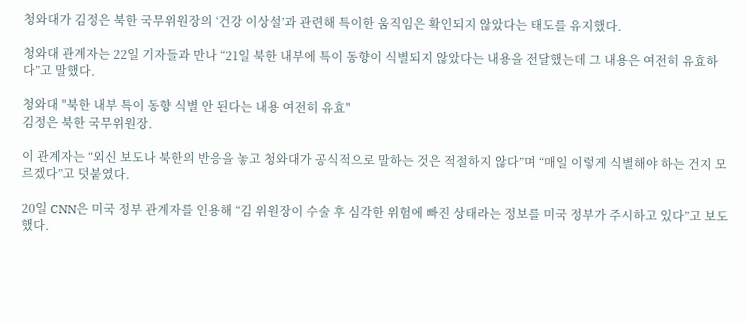청와대가 김정은 북한 국무위원장의 ‘건강 이상설’과 관련해 특이한 움직임은 확인되지 않았다는 태도를 유지했다.

청와대 관계자는 22일 기자들과 만나 “21일 북한 내부에 특이 동향이 식별되지 않았다는 내용을 전달했는데 그 내용은 여전히 유효하다”고 말했다.

청와대 "북한 내부 특이 동향 식별 안 된다는 내용 여전히 유효"
김정은 북한 국무위원장.

이 관계자는 “외신 보도나 북한의 반응을 놓고 청와대가 공식적으로 말하는 것은 적절하지 않다”며 “매일 이렇게 식별해야 하는 건지 모르겠다”고 덧붙였다.

20일 CNN은 미국 정부 관계자를 인용해 “김 위원장이 수술 후 심각한 위험에 빠진 상태라는 정보를 미국 정부가 주시하고 있다”고 보도했다.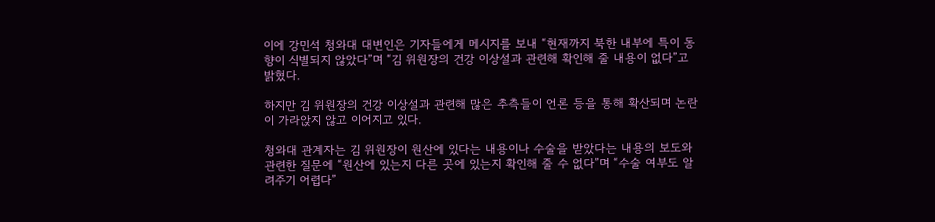이에 강민석 청와대 대변인은 기자들에게 메시지를 보내 “현재까지 북한 내부에 특이 동향이 식별되지 않았다”며 “김 위원장의 건강 이상설과 관련해 확인해 줄 내용이 없다”고 밝혔다.

하지만 김 위원장의 건강 이상설과 관련해 많은 추측들이 언론 등을 통해 확산되며 논란이 가라앉지 않고 이어지고 있다.

청와대 관계자는 김 위원장이 원산에 있다는 내용이나 수술을 받았다는 내용의 보도와 관련한 질문에 “원산에 있는지 다른 곳에 있는지 확인해 줄 수 없다”며 “수술 여부도 알려주기 어렵다”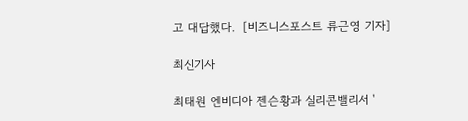고 대답했다.  [비즈니스포스트 류근영 기자]

최신기사

최태원 엔비디아 젠슨황과 실리콘밸리서 '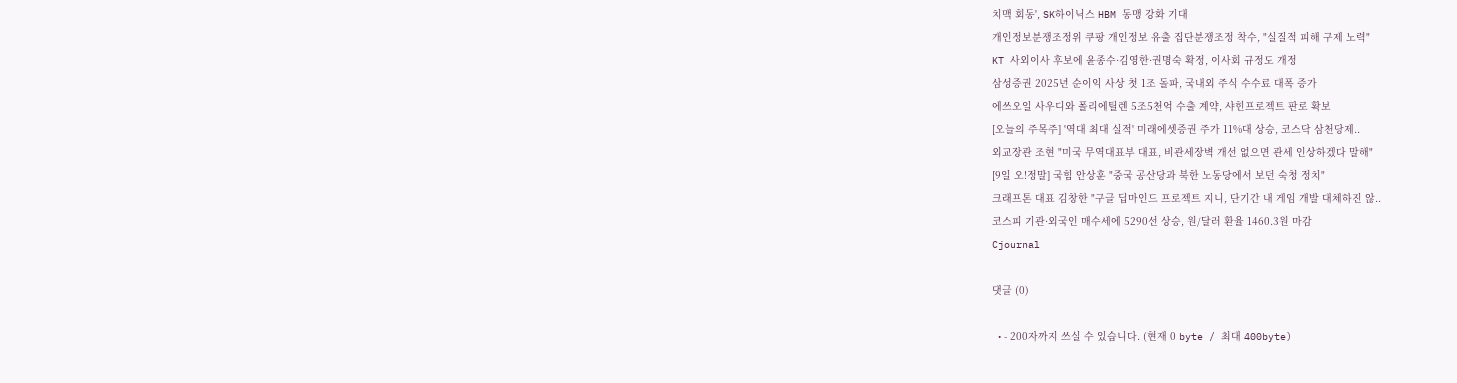치맥 회동', SK하이닉스 HBM 동맹 강화 기대
개인정보분쟁조정위 쿠팡 개인정보 유출 집단분쟁조정 착수, "실질적 피해 구제 노력"
KT 사외이사 후보에 윤종수·김영한·권명숙 확정, 이사회 규정도 개정
삼성증권 2025년 순이익 사상 첫 1조 돌파, 국내외 주식 수수료 대폭 증가
에쓰오일 사우디와 폴리에틸렌 5조5천억 수출 계약, 샤힌프로젝트 판로 확보
[오늘의 주목주] '역대 최대 실적' 미래에셋증권 주가 11%대 상승, 코스닥 삼천당제..
외교장관 조현 "미국 무역대표부 대표, 비관세장벽 개선 없으면 관세 인상하겠다 말해"
[9일 오!정말] 국힘 안상훈 "중국 공산당과 북한 노동당에서 보던 숙청 정치"
크래프톤 대표 김창한 "구글 딥마인드 프로젝트 지니, 단기간 내 게임 개발 대체하진 않..
코스피 기관·외국인 매수세에 5290선 상승, 원/달러 환율 1460.3원 마감
Cjournal

댓글 (0)

  • - 200자까지 쓰실 수 있습니다. (현재 0 byte / 최대 400byte)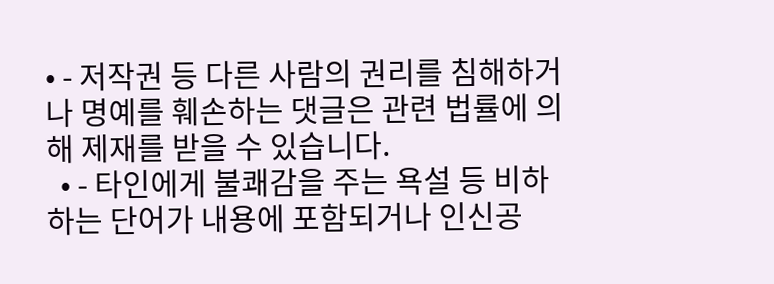• - 저작권 등 다른 사람의 권리를 침해하거나 명예를 훼손하는 댓글은 관련 법률에 의해 제재를 받을 수 있습니다.
  • - 타인에게 불쾌감을 주는 욕설 등 비하하는 단어가 내용에 포함되거나 인신공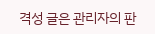격성 글은 관리자의 판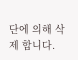단에 의해 삭제 합니다.